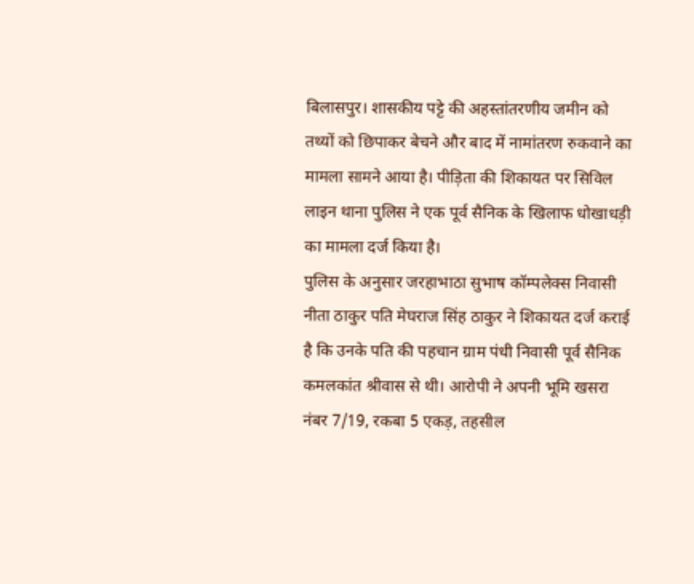बिलासपुर। शासकीय पट्टे की अहस्तांतरणीय जमीन को तथ्यों को छिपाकर बेचने और बाद में नामांतरण रुकवाने का मामला सामने आया है। पीड़िता की शिकायत पर सिविल लाइन थाना पुलिस ने एक पूर्व सैनिक के खिलाफ धोखाधड़ी का मामला दर्ज किया है।
पुलिस के अनुसार जरहाभाठा सुभाष कॉम्पलेक्स निवासी नीता ठाकुर पति मेघराज सिंह ठाकुर ने शिकायत दर्ज कराई है कि उनके पति की पहचान ग्राम पंधी निवासी पूर्व सैनिक कमलकांत श्रीवास से थी। आरोपी ने अपनी भूमि खसरा नंबर 7/19, रकबा 5 एकड़, तहसील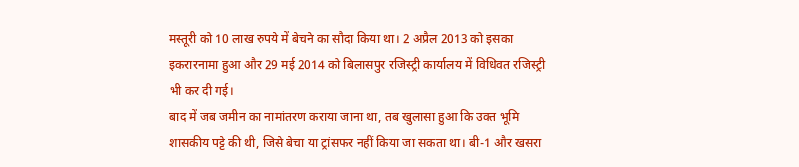मस्तूरी को 10 लाख रुपये में बेचने का सौदा किया था। 2 अप्रैल 2013 को इसका इकरारनामा हुआ और 29 मई 2014 को बिलासपुर रजिस्ट्री कार्यालय में विधिवत रजिस्ट्री भी कर दी गई।
बाद में जब जमीन का नामांतरण कराया जाना था, तब खुलासा हुआ कि उक्त भूमि शासकीय पट्टे की थी, जिसे बेचा या ट्रांसफर नहीं किया जा सकता था। बी-1 और खसरा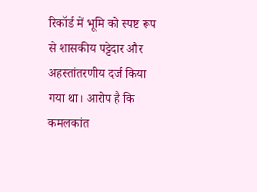रिकॉर्ड में भूमि को स्पष्ट रूप से शासकीय पट्टेदार और अहस्तांतरणीय दर्ज किया गया था। आरोप है कि कमलकांत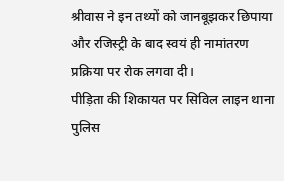श्रीवास ने इन तथ्यों को जानबूझकर छिपाया और रजिस्ट्री के बाद स्वयं ही नामांतरण प्रक्रिया पर रोक लगवा दी।
पीड़िता की शिकायत पर सिविल लाइन थाना पुलिस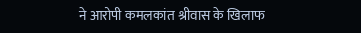ने आरोपी कमलकांत श्रीवास के खिलाफ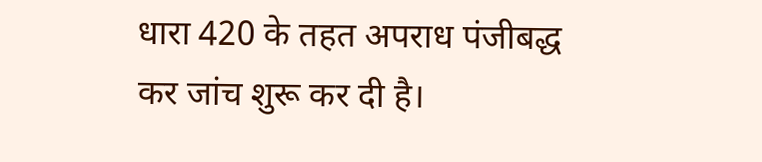धारा 420 के तहत अपराध पंजीबद्ध कर जांच शुरू कर दी है।